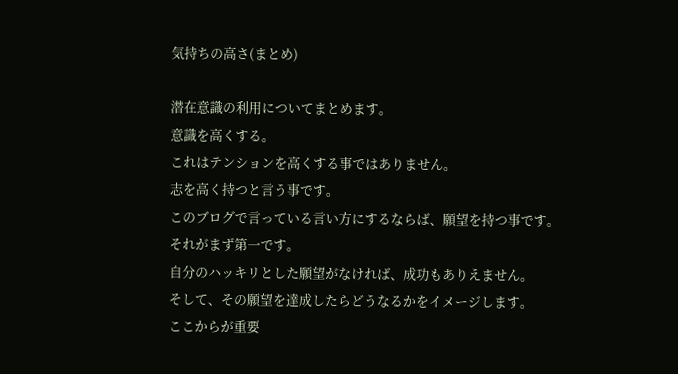気持ちの高さ(まとめ)

潜在意識の利用についてまとめます。
意識を高くする。
これはテンションを高くする事ではありません。
志を高く持つと言う事です。
このブログで言っている言い方にするならば、願望を持つ事です。
それがまず第一です。
自分のハッキリとした願望がなければ、成功もありえません。
そして、その願望を達成したらどうなるかをイメージします。
ここからが重要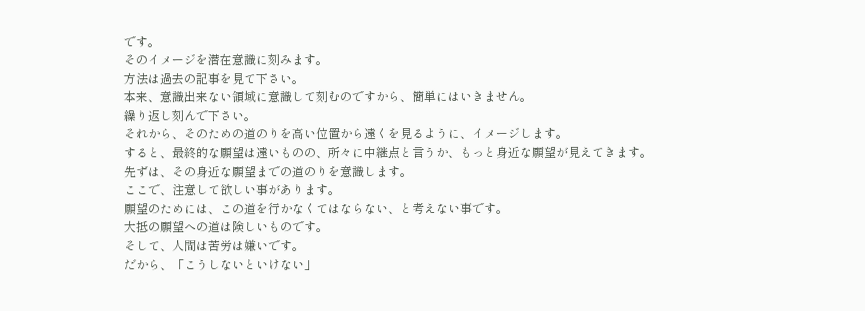です。
そのイメージを潜在意識に刻みます。
方法は過去の記事を見て下さい。
本来、意識出来ない領域に意識して刻むのですから、簡単にはいきません。
繰り返し刻んで下さい。
それから、そのための道のりを高い位置から遠くを見るように、イメージします。
すると、最終的な願望は遠いものの、所々に中継点と言うか、もっと身近な願望が見えてきます。
先ずは、その身近な願望までの道のりを意識します。
ここで、注意して欲しい事があります。
願望のためには、この道を行かなくてはならない、と考えない事です。
大抵の願望への道は険しいものです。
そして、人間は苦労は嫌いです。
だから、「こうしないといけない」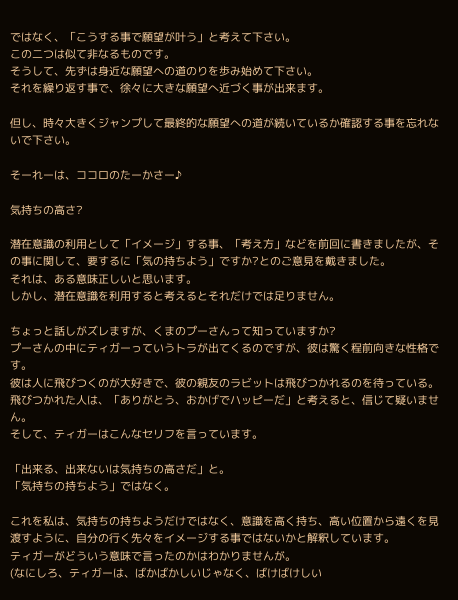ではなく、「こうする事で願望が叶う」と考えて下さい。
この二つは似て非なるものです。
そうして、先ずは身近な願望への道のりを歩み始めて下さい。
それを繰り返す事で、徐々に大きな願望へ近づく事が出来ます。

但し、時々大きくジャンプして最終的な願望への道が続いているか確認する事を忘れないで下さい。

そーれーは、ココロのたーかさー♪

気持ちの高さ?

潜在意識の利用として「イメージ」する事、「考え方」などを前回に書きましたが、その事に関して、要するに「気の持ちよう」ですか?とのご意見を戴きました。
それは、ある意味正しいと思います。
しかし、潜在意識を利用すると考えるとそれだけでは足りません。

ちょっと話しがズレますが、くまのプーさんって知っていますか?
プーさんの中にティガーっていうトラが出てくるのですが、彼は驚く程前向きな性格です。
彼は人に飛びつくのが大好きで、彼の親友のラビットは飛びつかれるのを待っている。
飛びつかれた人は、「ありがとう、おかげでハッピーだ」と考えると、信じて疑いません。
そして、ティガーはこんなセリフを言っています。

「出来る、出来ないは気持ちの高さだ」と。
「気持ちの持ちよう」ではなく。

これを私は、気持ちの持ちようだけではなく、意識を高く持ち、高い位置から遠くを見渡すように、自分の行く先々をイメージする事ではないかと解釈しています。
ティガーがどういう意味で言ったのかはわかりませんが。
(なにしろ、ティガーは、ばかばかしいじゃなく、ばけばけしい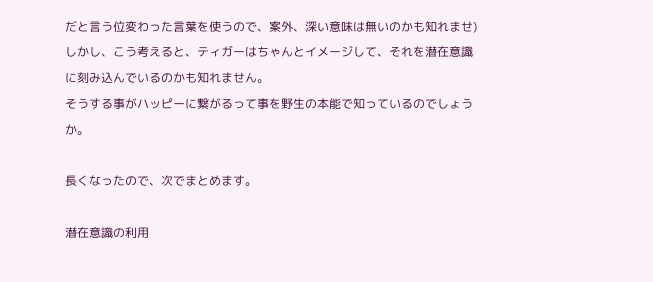だと言う位変わった言葉を使うので、案外、深い意味は無いのかも知れませ)
しかし、こう考えると、ティガーはちゃんとイメージして、それを潜在意識に刻み込んでいるのかも知れません。
そうする事がハッピーに繋がるって事を野生の本能で知っているのでしょうか。

長くなったので、次でまとめます。

潜在意識の利用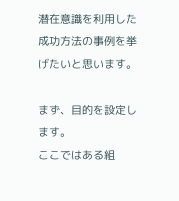潜在意識を利用した成功方法の事例を挙げたいと思います。

まず、目的を設定します。
ここではある組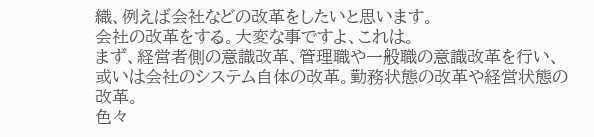織、例えば会社などの改革をしたいと思います。
会社の改革をする。大変な事ですよ、これは。
まず、経営者側の意識改革、管理職や一般職の意識改革を行い、或いは会社のシステム自体の改革。勤務状態の改革や経営状態の改革。
色々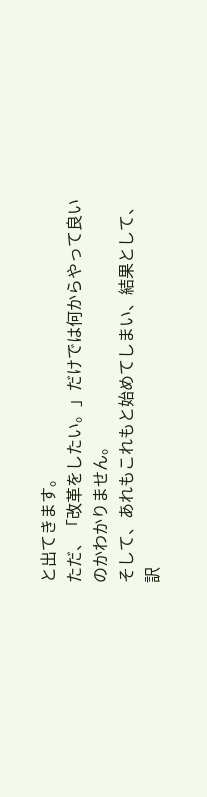と出てきます。
ただ、「改革をしたい。」だけでは何からやって良いのかわかりません。
そして、あれもこれもと始めてしまい、結果として、訳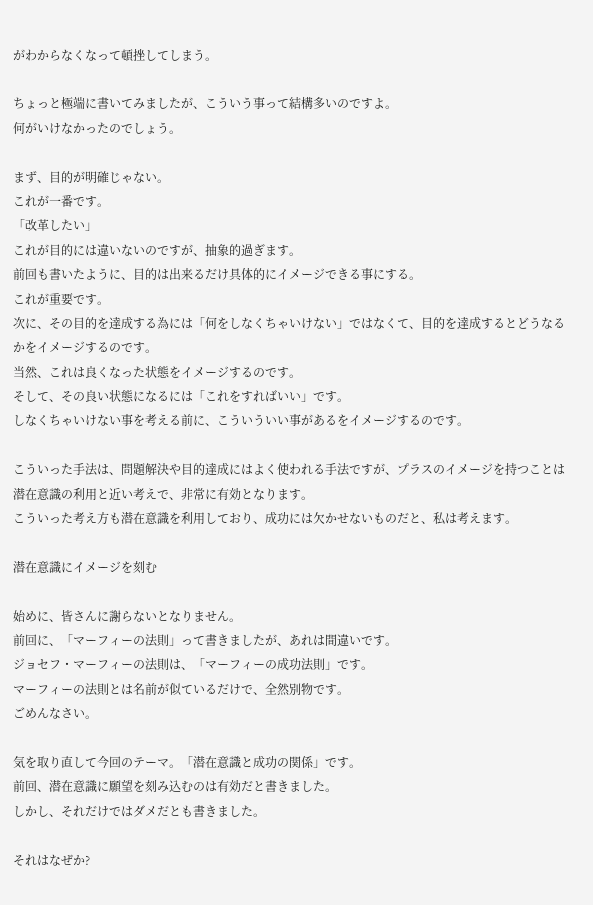がわからなくなって頓挫してしまう。

ちょっと極端に書いてみましたが、こういう事って結構多いのですよ。
何がいけなかったのでしょう。

まず、目的が明確じゃない。
これが一番です。
「改革したい」
これが目的には違いないのですが、抽象的過ぎます。
前回も書いたように、目的は出来るだけ具体的にイメージできる事にする。
これが重要です。
次に、その目的を達成する為には「何をしなくちゃいけない」ではなくて、目的を達成するとどうなるかをイメージするのです。
当然、これは良くなった状態をイメージするのです。
そして、その良い状態になるには「これをすればいい」です。
しなくちゃいけない事を考える前に、こういういい事があるをイメージするのです。

こういった手法は、問題解決や目的達成にはよく使われる手法ですが、プラスのイメージを持つことは潜在意識の利用と近い考えで、非常に有効となります。
こういった考え方も潜在意識を利用しており、成功には欠かせないものだと、私は考えます。

潜在意識にイメージを刻む

始めに、皆さんに謝らないとなりません。
前回に、「マーフィーの法則」って書きましたが、あれは間違いです。
ジョセフ・マーフィーの法則は、「マーフィーの成功法則」です。
マーフィーの法則とは名前が似ているだけで、全然別物です。
ごめんなさい。

気を取り直して今回のテーマ。「潜在意識と成功の関係」です。
前回、潜在意識に願望を刻み込むのは有効だと書きました。
しかし、それだけではダメだとも書きました。

それはなぜか?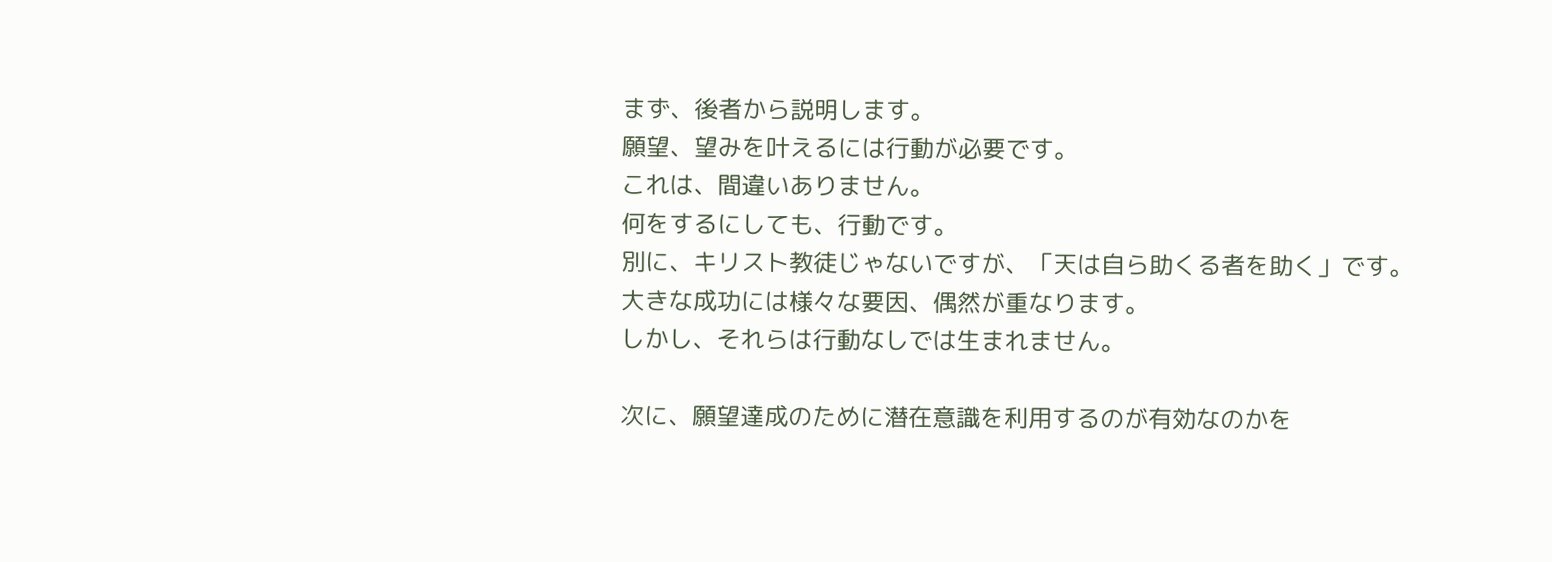まず、後者から説明します。
願望、望みを叶えるには行動が必要です。
これは、間違いありません。
何をするにしても、行動です。
別に、キリスト教徒じゃないですが、「天は自ら助くる者を助く」です。
大きな成功には様々な要因、偶然が重なります。
しかし、それらは行動なしでは生まれません。

次に、願望達成のために潜在意識を利用するのが有効なのかを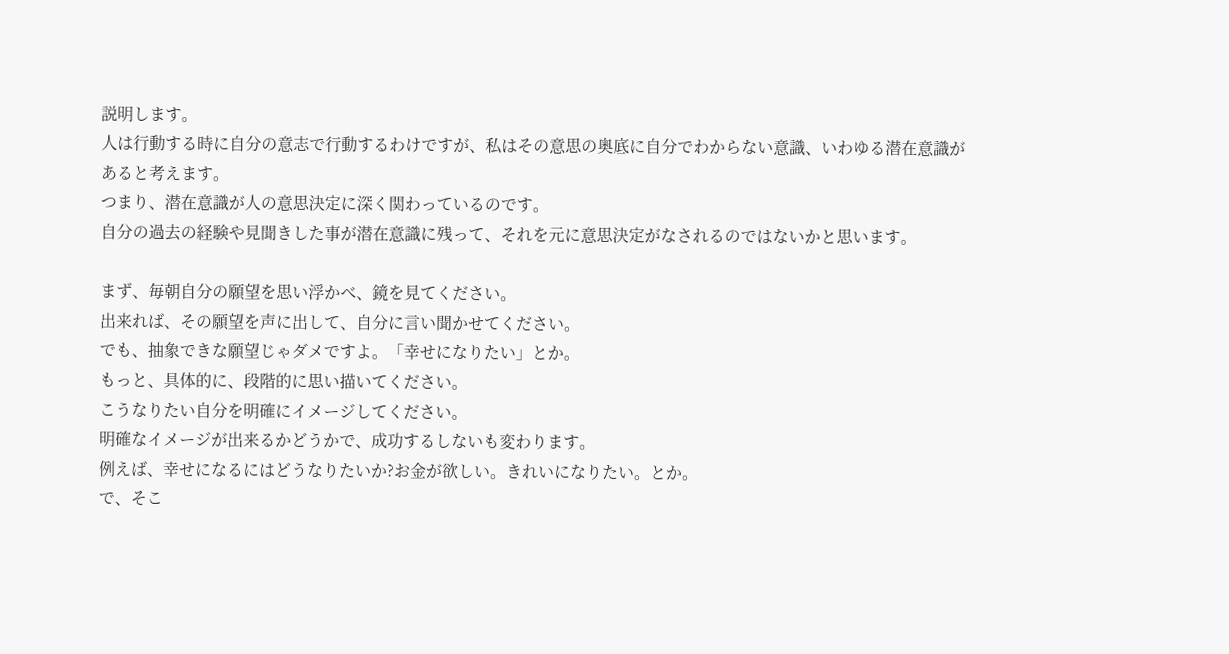説明します。
人は行動する時に自分の意志で行動するわけですが、私はその意思の奥底に自分でわからない意識、いわゆる潜在意識があると考えます。
つまり、潜在意識が人の意思決定に深く関わっているのです。
自分の過去の経験や見聞きした事が潜在意識に残って、それを元に意思決定がなされるのではないかと思います。

まず、毎朝自分の願望を思い浮かべ、鏡を見てください。
出来れば、その願望を声に出して、自分に言い聞かせてください。
でも、抽象できな願望じゃダメですよ。「幸せになりたい」とか。
もっと、具体的に、段階的に思い描いてください。
こうなりたい自分を明確にイメージしてください。
明確なイメージが出来るかどうかで、成功するしないも変わります。
例えば、幸せになるにはどうなりたいか?お金が欲しい。きれいになりたい。とか。
で、そこ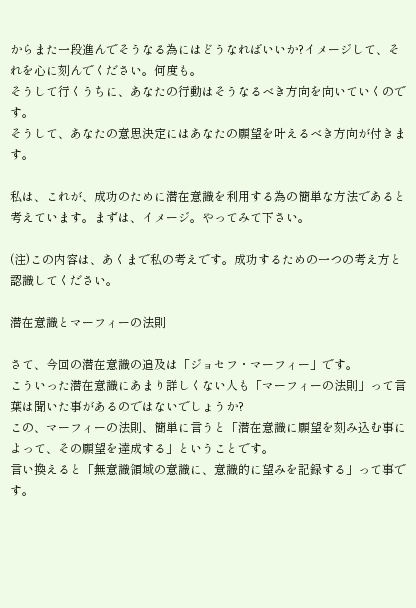からまた一段進んでそうなる為にはどうなればいいか?イメージして、それを心に刻んでください。何度も。
そうして行くうちに、あなたの行動はそうなるべき方向を向いていくのです。
そうして、あなたの意思決定にはあなたの願望を叶えるべき方向が付きます。

私は、これが、成功のために潜在意識を利用する為の簡単な方法であると考えています。まずは、イメージ。やってみて下さい。

(注)この内容は、あくまで私の考えです。成功するための一つの考え方と認識してください。

潜在意識とマーフィーの法則

さて、今回の潜在意識の追及は「ジョセフ・マーフィー」です。
こういった潜在意識にあまり詳しくない人も「マーフィーの法則」って言葉は聞いた事があるのではないでしょうか?
この、マーフィーの法則、簡単に言うと「潜在意識に願望を刻み込む事によって、その願望を達成する」ということです。
言い換えると「無意識領域の意識に、意識的に望みを記録する」って事です。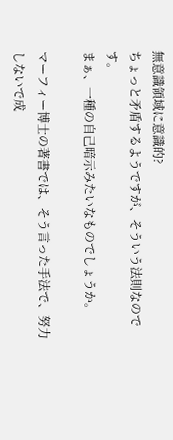無意識領域に意識的?
ちょっと矛盾するようですが、そういう法則なのです。
まぁ、一種の自己暗示みたいなものでしょうか。

マーフィー博士の著書では、そう言った手法で、努力しないで成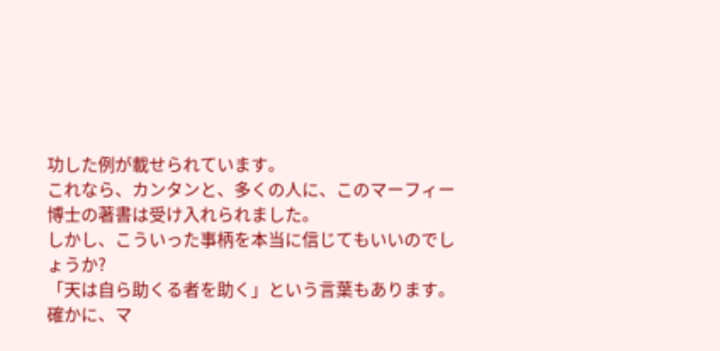功した例が載せられています。
これなら、カンタンと、多くの人に、このマーフィー博士の著書は受け入れられました。
しかし、こういった事柄を本当に信じてもいいのでしょうか?
「天は自ら助くる者を助く」という言葉もあります。
確かに、マ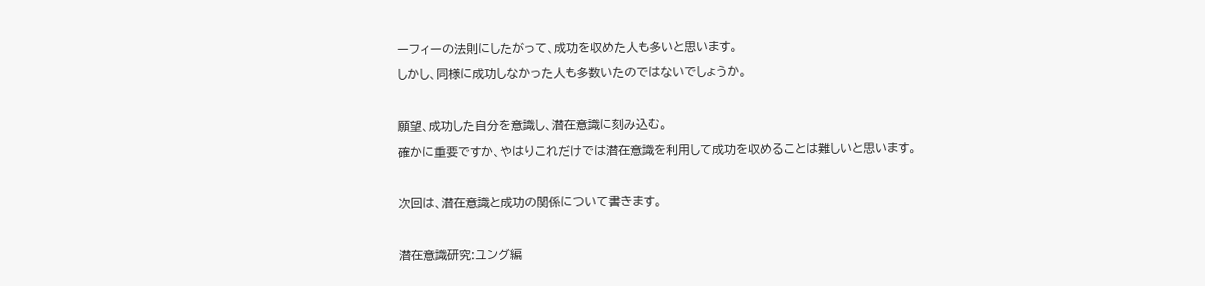ーフィーの法則にしたがって、成功を収めた人も多いと思います。
しかし、同様に成功しなかった人も多数いたのではないでしょうか。

願望、成功した自分を意識し、潜在意識に刻み込む。
確かに重要ですか、やはりこれだけでは潜在意識を利用して成功を収めることは難しいと思います。

次回は、潜在意識と成功の関係について書きます。

潜在意識研究:ユング編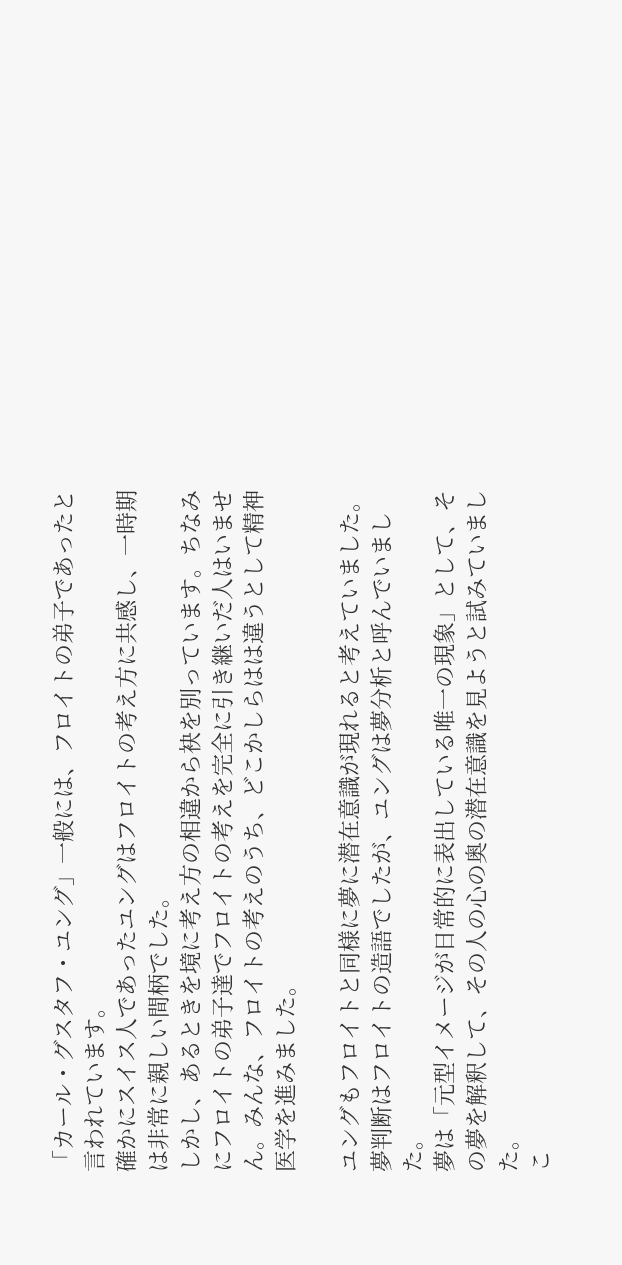「カール・グスタフ・ユング」一般には、フロイトの弟子であったと言われています。
確かにスイス人であったユングはフロイトの考え方に共感し、一時期は非常に親しい間柄でした。
しかし、あるときを境に考え方の相違から袂を別っています。ちなみにフロイトの弟子達でフロイトの考えを完全に引き継いだ人はいません。みんな、フロイトの考えのうち、どこかしらはは違うとして精神医学を進みました。

ユングもフロイトと同様に夢に潜在意識が現れると考えていました。
夢判断はフロイトの造語でしたが、ユングは夢分析と呼んでいました。
夢は「元型イメージが日常的に表出している唯一の現象」として、その夢を解釈して、その人の心の奥の潜在意識を見ようと試みていました。
こ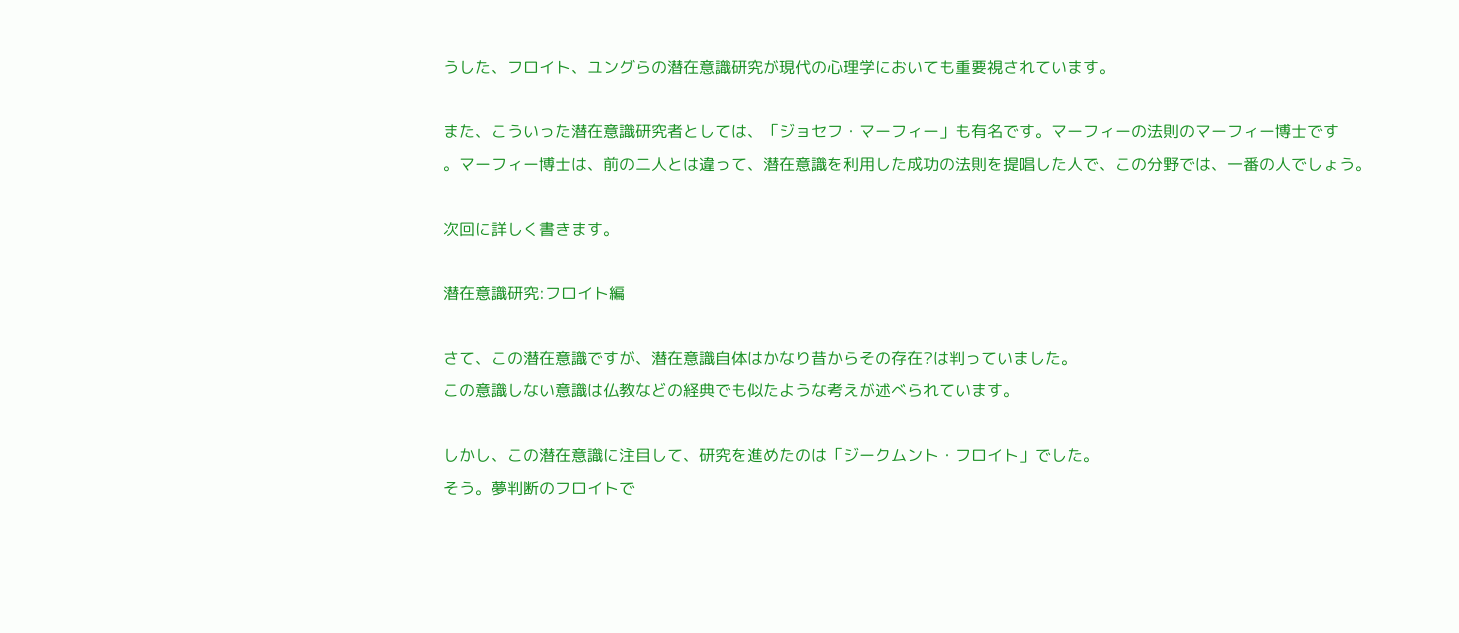うした、フロイト、ユングらの潜在意識研究が現代の心理学においても重要視されています。

また、こういった潜在意識研究者としては、「ジョセフ・マーフィー」も有名です。マーフィーの法則のマーフィー博士です
。マーフィー博士は、前の二人とは違って、潜在意識を利用した成功の法則を提唱した人で、この分野では、一番の人でしょう。

次回に詳しく書きます。

潜在意識研究:フロイト編

さて、この潜在意識ですが、潜在意識自体はかなり昔からその存在?は判っていました。
この意識しない意識は仏教などの経典でも似たような考えが述べられています。

しかし、この潜在意識に注目して、研究を進めたのは「ジークムント・フロイト」でした。
そう。夢判断のフロイトで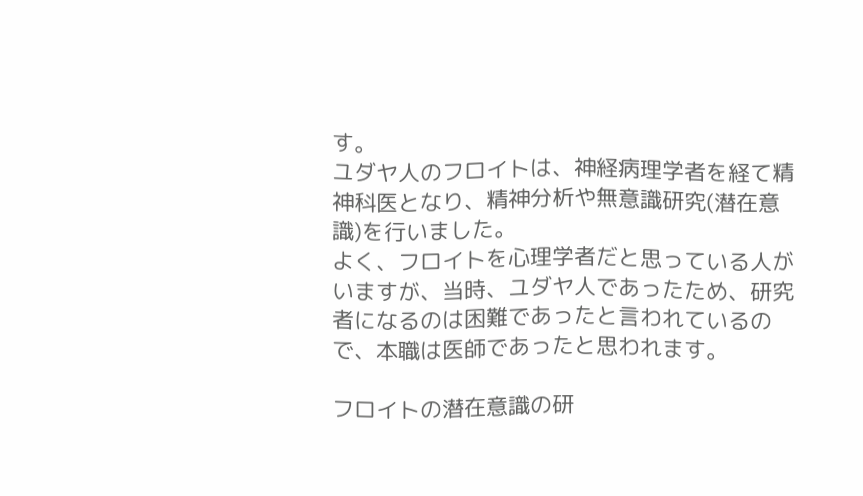す。
ユダヤ人のフロイトは、神経病理学者を経て精神科医となり、精神分析や無意識研究(潜在意識)を行いました。
よく、フロイトを心理学者だと思っている人がいますが、当時、ユダヤ人であったため、研究者になるのは困難であったと言われているので、本職は医師であったと思われます。

フロイトの潜在意識の研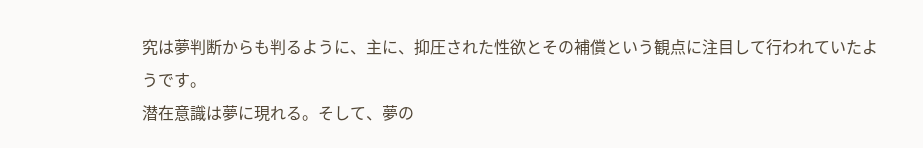究は夢判断からも判るように、主に、抑圧された性欲とその補償という観点に注目して行われていたようです。
潜在意識は夢に現れる。そして、夢の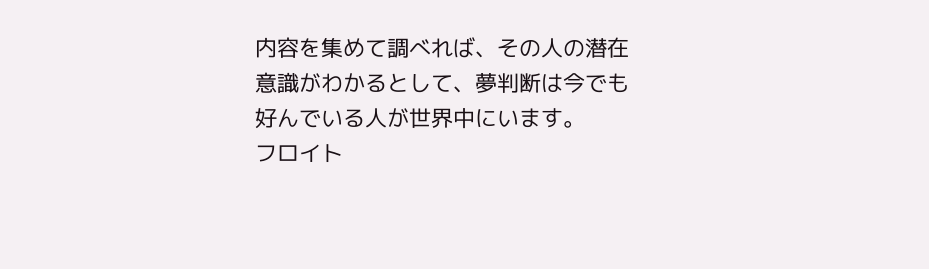内容を集めて調べれば、その人の潜在意識がわかるとして、夢判断は今でも好んでいる人が世界中にいます。
フロイト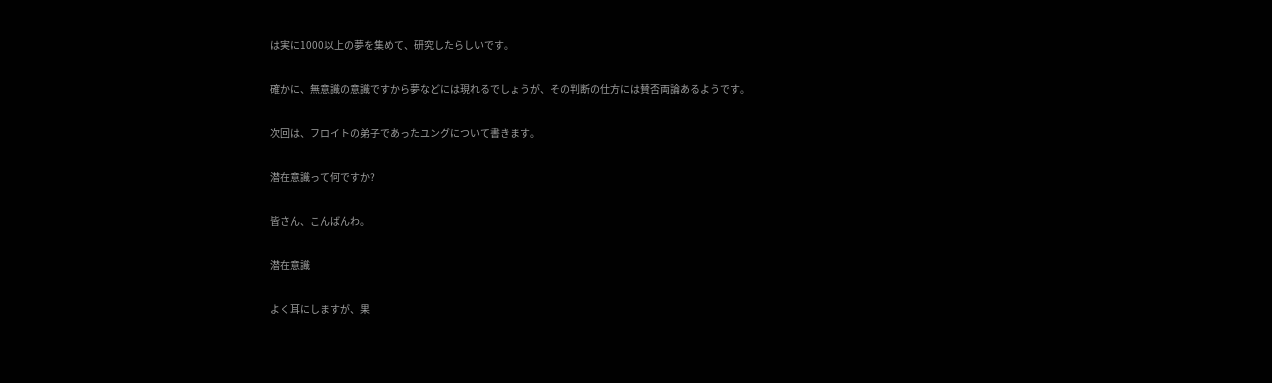は実に1000以上の夢を集めて、研究したらしいです。

確かに、無意識の意識ですから夢などには現れるでしょうが、その判断の仕方には賛否両論あるようです。

次回は、フロイトの弟子であったユングについて書きます。

潜在意識って何ですか?

皆さん、こんばんわ。

潜在意識

よく耳にしますが、果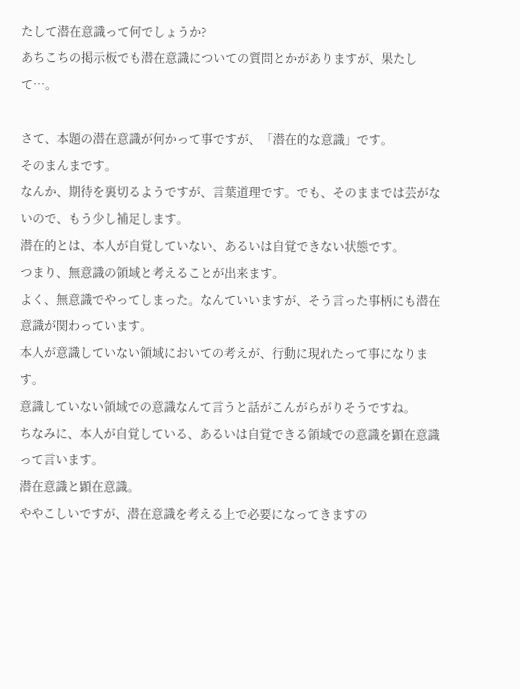たして潜在意識って何でしょうか?
あちこちの掲示板でも潜在意識についての質問とかがありますが、果たして…。

さて、本題の潜在意識が何かって事ですが、「潜在的な意識」です。
そのまんまです。
なんか、期待を裏切るようですが、言葉道理です。でも、そのままでは芸がないので、もう少し補足します。
潜在的とは、本人が自覚していない、あるいは自覚できない状態です。
つまり、無意識の領域と考えることが出来ます。
よく、無意識でやってしまった。なんていいますが、そう言った事柄にも潜在意識が関わっています。
本人が意識していない領域においての考えが、行動に現れたって事になります。
意識していない領域での意識なんて言うと話がこんがらがりそうですね。
ちなみに、本人が自覚している、あるいは自覚できる領域での意識を顕在意識って言います。
潜在意識と顕在意識。
ややこしいですが、潜在意識を考える上で必要になってきますの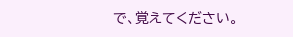で、覚えてください。